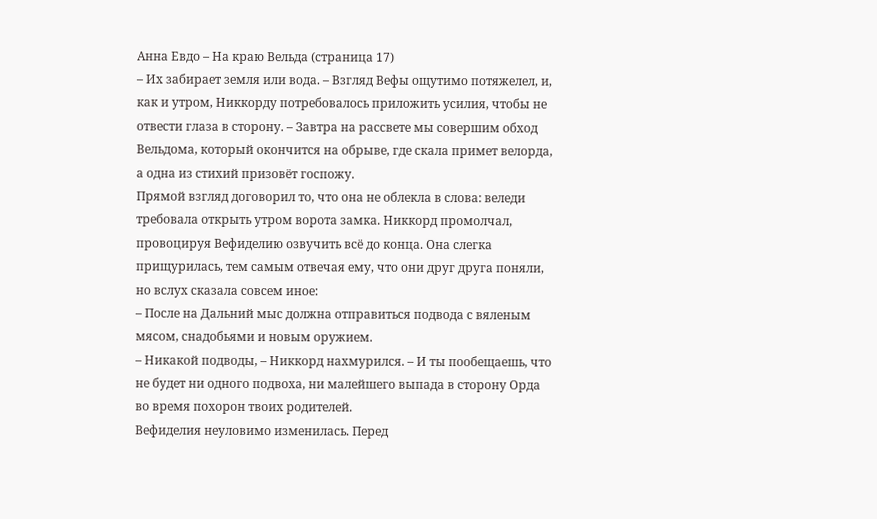Анна Евдо – На краю Вельда (страница 17)
– Их забирает земля или вода. – Взгляд Вефы ощутимо потяжелел, и, как и утром, Никкорду потребовалось приложить усилия, чтобы не отвести глаза в сторону. – Завтра на рассвете мы совершим обход Вельдома, который окончится на обрыве, где скала примет велорда, а одна из стихий призовёт госпожу.
Прямой взгляд договорил то, что она не облекла в слова: веледи требовала открыть утром ворота замка. Никкорд промолчал, провоцируя Вефиделию озвучить всё до конца. Она слегка прищурилась, тем самым отвечая ему, что они друг друга поняли, но вслух сказала совсем иное:
– После на Дальний мыс должна отправиться подвода с вяленым мясом, снадобьями и новым оружием.
– Никакой подводы, – Никкорд нахмурился. – И ты пообещаешь, что не будет ни одного подвоха, ни малейшего выпада в сторону Орда во время похорон твоих родителей.
Вефиделия неуловимо изменилась. Перед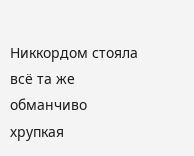Никкордом стояла всё та же обманчиво хрупкая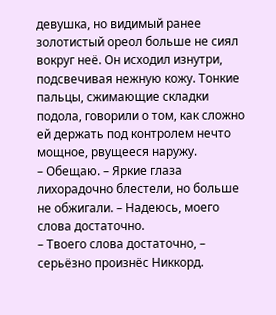девушка, но видимый ранее золотистый ореол больше не сиял вокруг неё. Он исходил изнутри, подсвечивая нежную кожу. Тонкие пальцы, сжимающие складки подола, говорили о том, как сложно ей держать под контролем нечто мощное, рвущееся наружу.
– Обещаю. – Яркие глаза лихорадочно блестели, но больше не обжигали. – Надеюсь, моего слова достаточно.
– Твоего слова достаточно, – серьёзно произнёс Никкорд.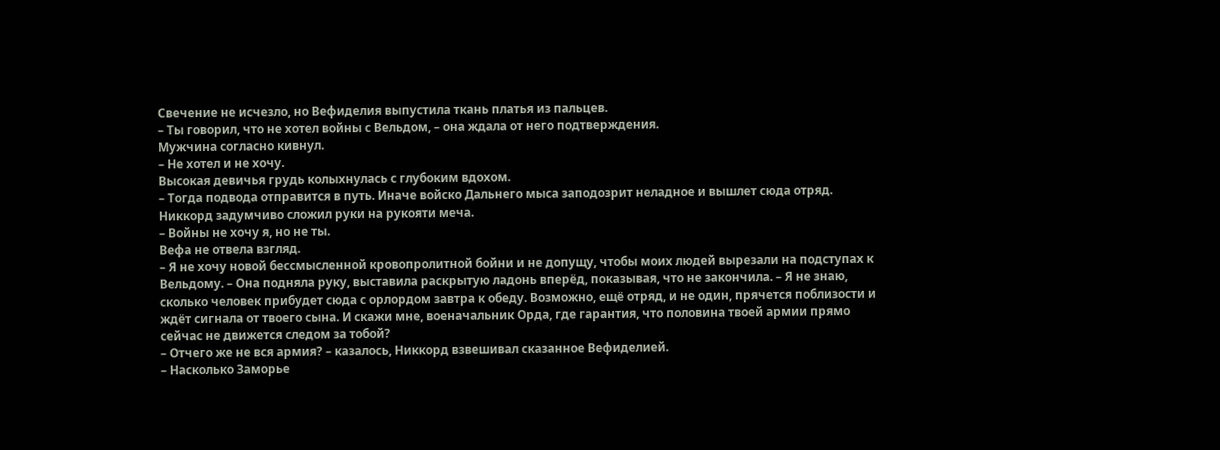Свечение не исчезло, но Вефиделия выпустила ткань платья из пальцев.
– Ты говорил, что не хотел войны с Вельдом, – она ждала от него подтверждения.
Мужчина согласно кивнул.
– Не хотел и не хочу.
Высокая девичья грудь колыхнулась с глубоким вдохом.
– Тогда подвода отправится в путь. Иначе войско Дальнего мыса заподозрит неладное и вышлет сюда отряд.
Никкорд задумчиво сложил руки на рукояти меча.
– Войны не хочу я, но не ты.
Вефа не отвела взгляд.
– Я не хочу новой бессмысленной кровопролитной бойни и не допущу, чтобы моих людей вырезали на подступах к Вельдому. – Она подняла руку, выставила раскрытую ладонь вперёд, показывая, что не закончила. – Я не знаю, сколько человек прибудет сюда с орлордом завтра к обеду. Возможно, ещё отряд, и не один, прячется поблизости и ждёт сигнала от твоего сына. И скажи мне, военачальник Орда, где гарантия, что половина твоей армии прямо сейчас не движется следом за тобой?
– Отчего же не вся армия? – казалось, Никкорд взвешивал сказанное Вефиделией.
– Насколько Заморье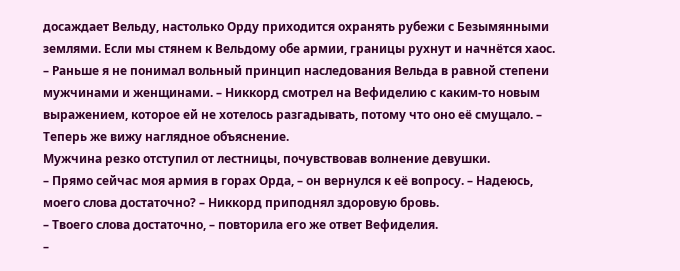досаждает Вельду, настолько Орду приходится охранять рубежи с Безымянными землями. Если мы стянем к Вельдому обе армии, границы рухнут и начнётся хаос.
– Раньше я не понимал вольный принцип наследования Вельда в равной степени мужчинами и женщинами. – Никкорд смотрел на Вефиделию с каким-то новым выражением, которое ей не хотелось разгадывать, потому что оно её смущало. – Теперь же вижу наглядное объяснение.
Мужчина резко отступил от лестницы, почувствовав волнение девушки.
– Прямо сейчас моя армия в горах Орда, – он вернулся к её вопросу. – Надеюсь, моего слова достаточно? – Никкорд приподнял здоровую бровь.
– Твоего слова достаточно, – повторила его же ответ Вефиделия.
–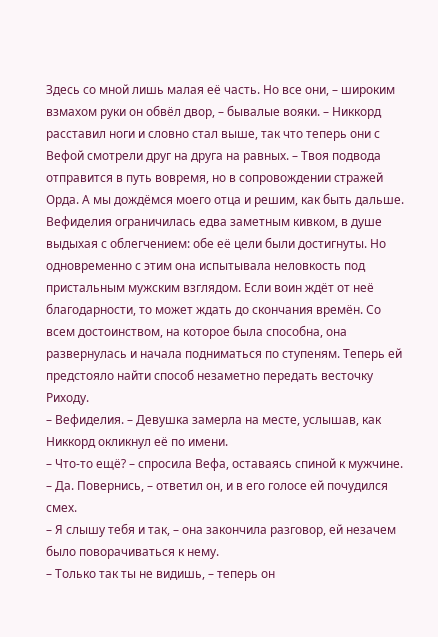Здесь со мной лишь малая её часть. Но все они, – широким взмахом руки он обвёл двор, – бывалые вояки. – Никкорд расставил ноги и словно стал выше, так что теперь они с Вефой смотрели друг на друга на равных. – Твоя подвода отправится в путь вовремя, но в сопровождении стражей Орда. А мы дождёмся моего отца и решим, как быть дальше.
Вефиделия ограничилась едва заметным кивком, в душе выдыхая с облегчением: обе её цели были достигнуты. Но одновременно с этим она испытывала неловкость под пристальным мужским взглядом. Если воин ждёт от неё благодарности, то может ждать до скончания времён. Со всем достоинством, на которое была способна, она развернулась и начала подниматься по ступеням. Теперь ей предстояло найти способ незаметно передать весточку Риходу.
– Вефиделия. – Девушка замерла на месте, услышав, как Никкорд окликнул её по имени.
– Что-то ещё? – спросила Вефа, оставаясь спиной к мужчине.
– Да. Повернись, – ответил он, и в его голосе ей почудился смех.
– Я слышу тебя и так, – она закончила разговор, ей незачем было поворачиваться к нему.
– Только так ты не видишь, – теперь он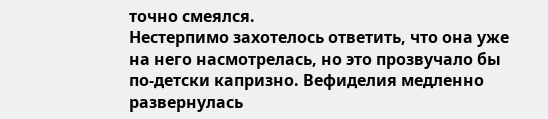точно смеялся.
Нестерпимо захотелось ответить, что она уже на него насмотрелась, но это прозвучало бы по-детски капризно. Вефиделия медленно развернулась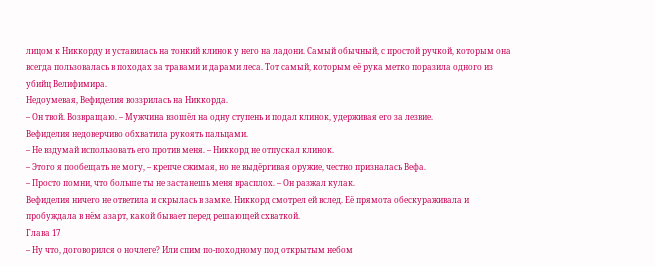лицом к Никкорду и уставилась на тонкий клинок у него на ладони. Самый обычный, с простой ручкой, которым она всегда пользовалась в походах за травами и дарами леса. Тот самый, которым её рука метко поразила одного из убийц Велифимира.
Недоумевая, Вефиделия воззрилась на Никкорда.
– Он твой. Возвращаю. – Мужчина взошёл на одну ступень и подал клинок, удерживая его за лезвие.
Вефиделия недоверчиво обхватила рукоять пальцами.
– Не вздумай использовать его против меня. – Никкорд не отпускал клинок.
– Этого я пообещать не могу, – крепче сжимая, но не выдёргивая оружие, честно призналась Вефа.
– Просто помни, что больше ты не застанешь меня врасплох. – Он разжал кулак.
Вефиделия ничего не ответила и скрылась в замке. Никкорд смотрел ей вслед. Её прямота обескураживала и пробуждала в нём азарт, какой бывает перед решающей схваткой.
Глава 17
– Ну что, договорился о ночлеге? Или спим по-походному под открытым небом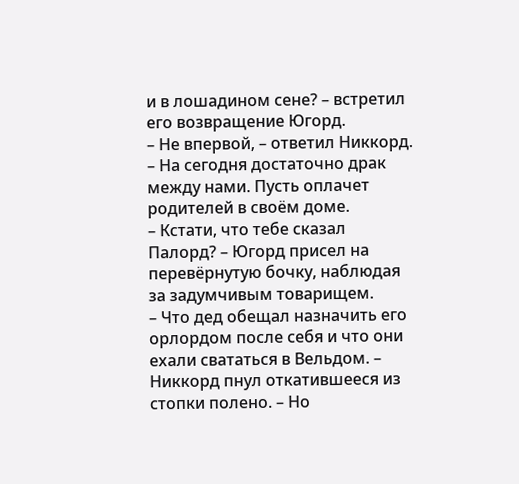и в лошадином сене? – встретил его возвращение Югорд.
– Не впервой, – ответил Никкорд. – На сегодня достаточно драк между нами. Пусть оплачет родителей в своём доме.
– Кстати, что тебе сказал Палорд? – Югорд присел на перевёрнутую бочку, наблюдая за задумчивым товарищем.
– Что дед обещал назначить его орлордом после себя и что они ехали свататься в Вельдом. – Никкорд пнул откатившееся из стопки полено. – Но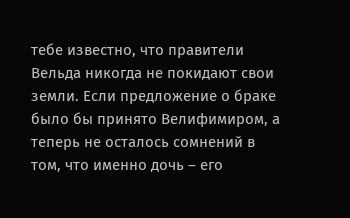тебе известно, что правители Вельда никогда не покидают свои земли. Если предложение о браке было бы принято Велифимиром, а теперь не осталось сомнений в том, что именно дочь – его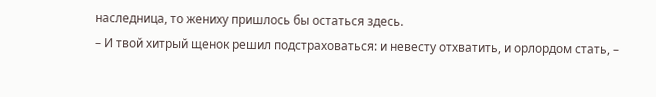наследница, то жениху пришлось бы остаться здесь.
– И твой хитрый щенок решил подстраховаться: и невесту отхватить, и орлордом стать, –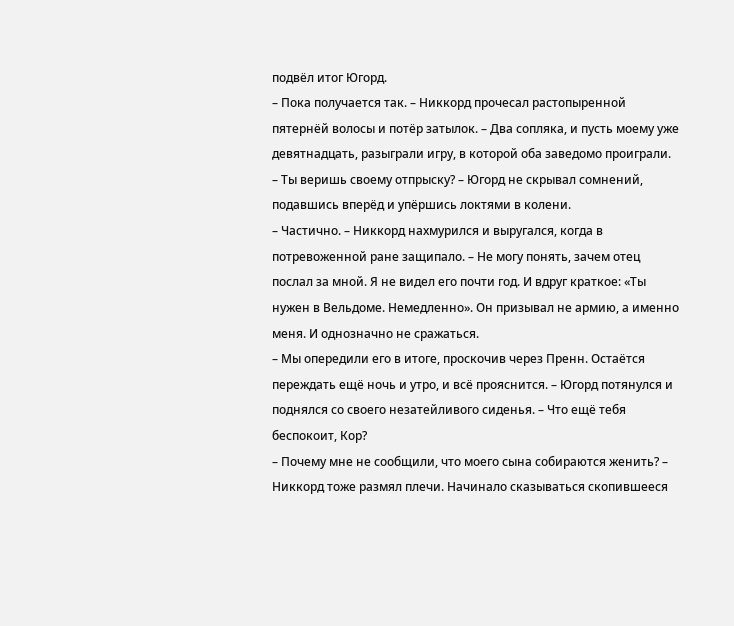подвёл итог Югорд.
– Пока получается так. – Никкорд прочесал растопыренной пятернёй волосы и потёр затылок. – Два сопляка, и пусть моему уже девятнадцать, разыграли игру, в которой оба заведомо проиграли.
– Ты веришь своему отпрыску? – Югорд не скрывал сомнений, подавшись вперёд и упёршись локтями в колени.
– Частично. – Никкорд нахмурился и выругался, когда в потревоженной ране защипало. – Не могу понять, зачем отец послал за мной. Я не видел его почти год. И вдруг краткое: «Ты нужен в Вельдоме. Немедленно». Он призывал не армию, а именно меня. И однозначно не сражаться.
– Мы опередили его в итоге, проскочив через Пренн. Остаётся переждать ещё ночь и утро, и всё прояснится. – Югорд потянулся и поднялся со своего незатейливого сиденья. – Что ещё тебя беспокоит, Кор?
– Почему мне не сообщили, что моего сына собираются женить? – Никкорд тоже размял плечи. Начинало сказываться скопившееся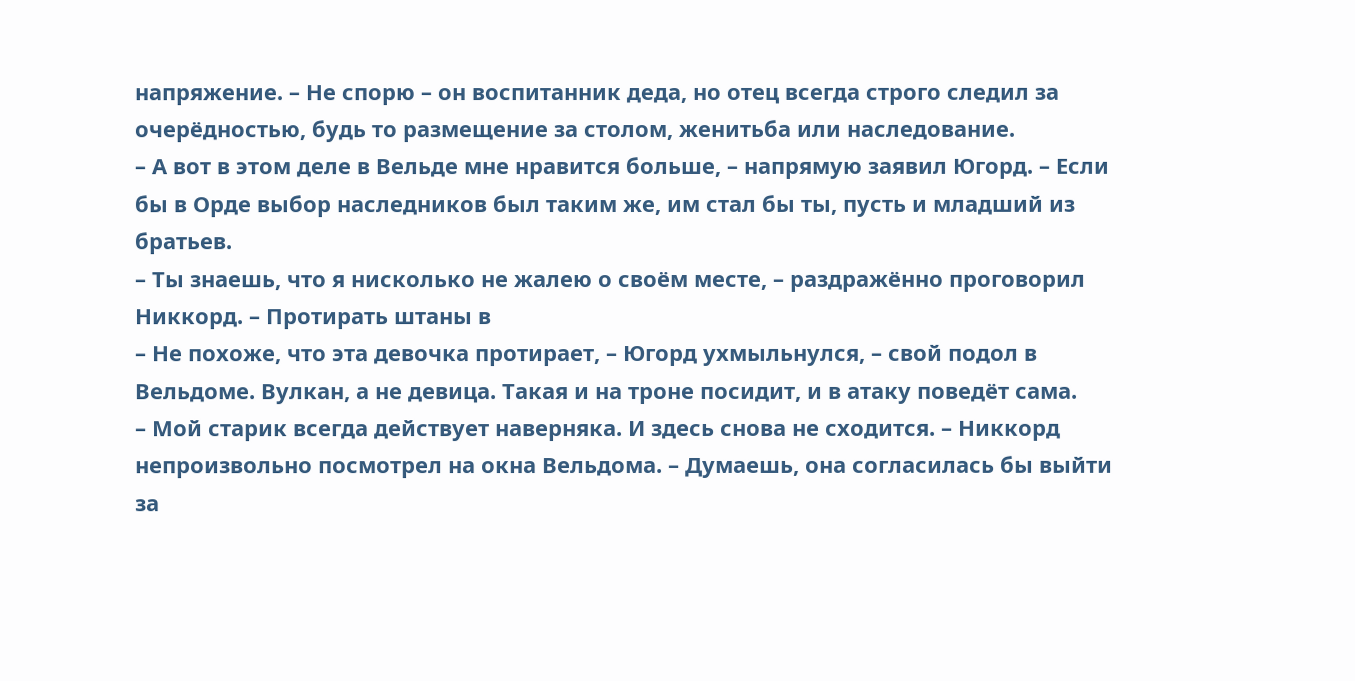напряжение. – Не спорю – он воспитанник деда, но отец всегда строго следил за очерёдностью, будь то размещение за столом, женитьба или наследование.
– А вот в этом деле в Вельде мне нравится больше, – напрямую заявил Югорд. – Если бы в Орде выбор наследников был таким же, им стал бы ты, пусть и младший из братьев.
– Ты знаешь, что я нисколько не жалею о своём месте, – раздражённо проговорил Никкорд. – Протирать штаны в
– Не похоже, что эта девочка протирает, – Югорд ухмыльнулся, – свой подол в Вельдоме. Вулкан, а не девица. Такая и на троне посидит, и в атаку поведёт сама.
– Мой старик всегда действует наверняка. И здесь снова не сходится. – Никкорд непроизвольно посмотрел на окна Вельдома. – Думаешь, она согласилась бы выйти за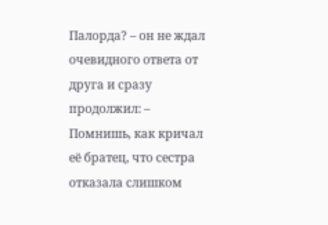Палорда? – он не ждал очевидного ответа от друга и сразу продолжил: – Помнишь, как кричал её братец, что сестра отказала слишком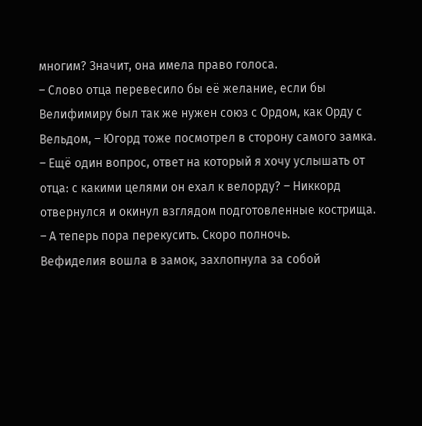многим? Значит, она имела право голоса.
– Слово отца перевесило бы её желание, если бы Велифимиру был так же нужен союз с Ордом, как Орду с Вельдом, – Югорд тоже посмотрел в сторону самого замка.
– Ещё один вопрос, ответ на который я хочу услышать от отца: с какими целями он ехал к велорду? – Никкорд отвернулся и окинул взглядом подготовленные кострища. – А теперь пора перекусить. Скоро полночь.
Вефиделия вошла в замок, захлопнула за собой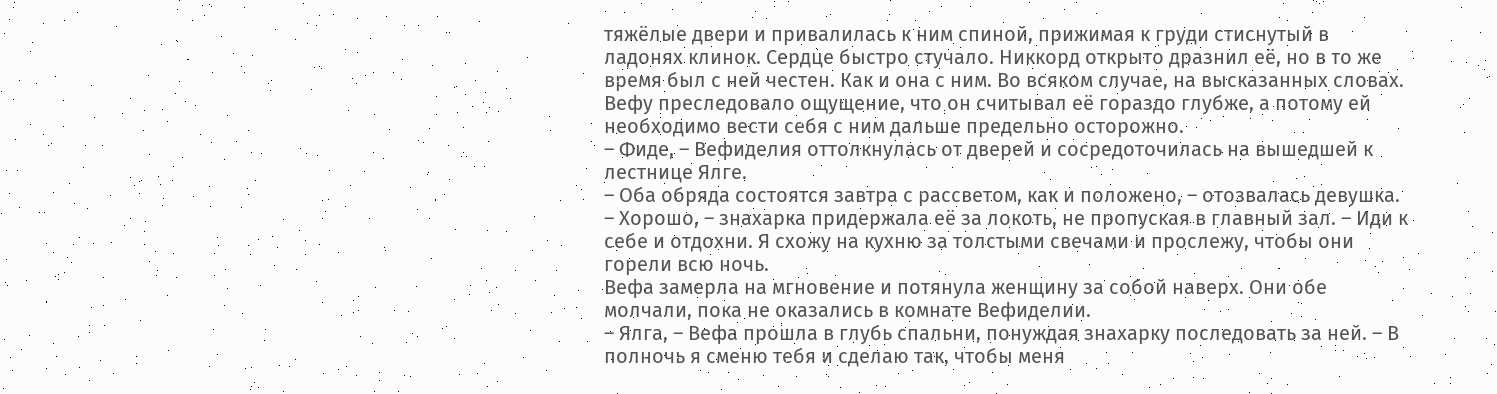тяжёлые двери и привалилась к ним спиной, прижимая к груди стиснутый в ладонях клинок. Сердце быстро стучало. Никкорд открыто дразнил её, но в то же время был с ней честен. Как и она с ним. Во всяком случае, на высказанных словах. Вефу преследовало ощущение, что он считывал её гораздо глубже, а потому ей необходимо вести себя с ним дальше предельно осторожно.
– Фиде, – Вефиделия оттолкнулась от дверей и сосредоточилась на вышедшей к лестнице Ялге.
– Оба обряда состоятся завтра с рассветом, как и положено, – отозвалась девушка.
– Хорошо, – знахарка придержала её за локоть, не пропуская в главный зал. – Иди к себе и отдохни. Я схожу на кухню за толстыми свечами и прослежу, чтобы они горели всю ночь.
Вефа замерла на мгновение и потянула женщину за собой наверх. Они обе молчали, пока не оказались в комнате Вефиделии.
– Ялга, – Вефа прошла в глубь спальни, понуждая знахарку последовать за ней. – В полночь я сменю тебя и сделаю так, чтобы меня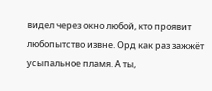видел через окно любой, кто проявит любопытство извне. Орд как раз зажжёт усыпальное пламя. А ты,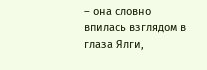– она словно впилась взглядом в глаза Ялги,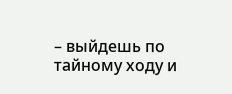– выйдешь по тайному ходу и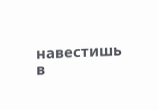навестишь в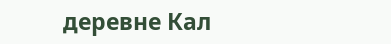деревне Кал